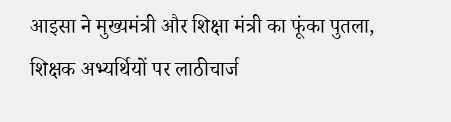आइसा ने मुख्यमंत्री और शिक्षा मंत्री का फूंका पुतला, शिक्षक अभ्यर्थियों पर लाठीचार्ज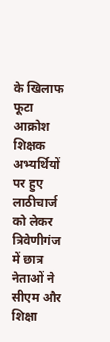के खिलाफ फूटा आक्रोश
शिक्षक अभ्यर्थियों पर हुए लाठीचार्ज को लेकर त्रिवेणीगंज में छात्र नेताओं ने सीएम और शिक्षा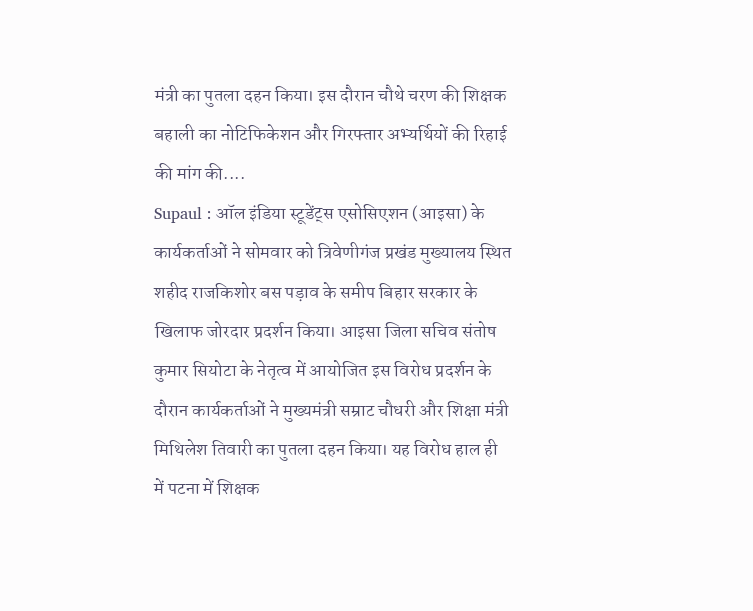मंत्री का पुतला दहन किया। इस दौरान चौथे चरण की शिक्षक बहाली का नोटिफिकेशन और गिरफ्तार अभ्यर्थियों की रिहाई की मांग की....
Supaul : ऑल इंडिया स्टूडेंट्स एसोसिएशन (आइसा) के कार्यकर्ताओं ने सोमवार को त्रिवेणीगंज प्रखंड मुख्यालय स्थित शहीद राजकिशोर बस पड़ाव के समीप बिहार सरकार के खिलाफ जोरदार प्रदर्शन किया। आइसा जिला सचिव संतोष कुमार सियोटा के नेतृत्व में आयोजित इस विरोध प्रदर्शन के दौरान कार्यकर्ताओं ने मुख्यमंत्री सम्राट चौधरी और शिक्षा मंत्री मिथिलेश तिवारी का पुतला दहन किया। यह विरोध हाल ही में पटना में शिक्षक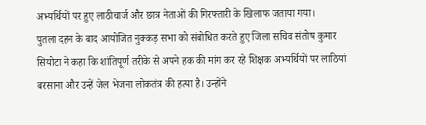अभ्यर्थियों पर हुए लाठीचार्ज और छात्र नेताओं की गिरफ्तारी के खिलाफ जताया गया।
पुतला दहन के बाद आयोजित नुक्कड़ सभा को संबोधित करते हुए जिला सचिव संतोष कुमार सियोटा ने कहा कि शांतिपूर्ण तरीके से अपने हक की मांग कर रहे शिक्षक अभ्यर्थियों पर लाठियां बरसाना और उन्हें जेल भेजना लोकतंत्र की हत्या है। उन्होंने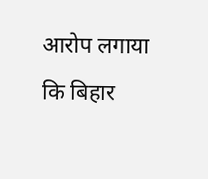आरोप लगाया कि बिहार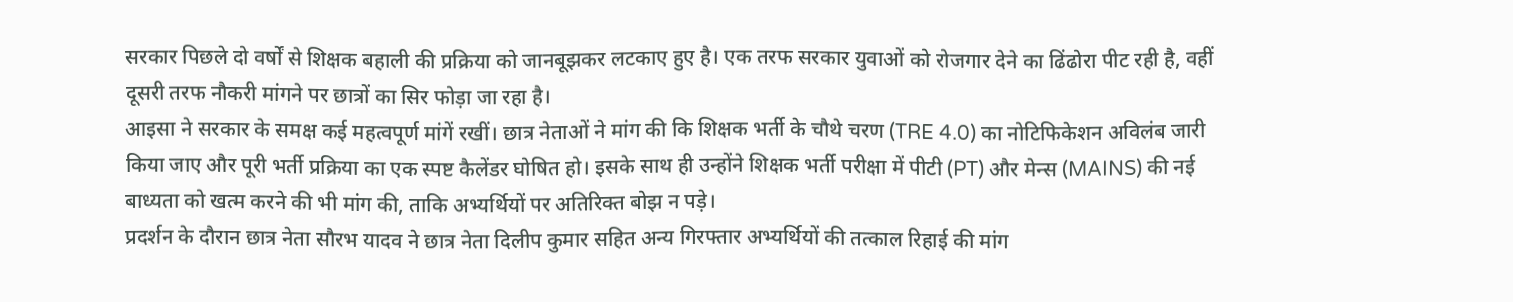सरकार पिछले दो वर्षों से शिक्षक बहाली की प्रक्रिया को जानबूझकर लटकाए हुए है। एक तरफ सरकार युवाओं को रोजगार देने का ढिंढोरा पीट रही है, वहीं दूसरी तरफ नौकरी मांगने पर छात्रों का सिर फोड़ा जा रहा है।
आइसा ने सरकार के समक्ष कई महत्वपूर्ण मांगें रखीं। छात्र नेताओं ने मांग की कि शिक्षक भर्ती के चौथे चरण (TRE 4.0) का नोटिफिकेशन अविलंब जारी किया जाए और पूरी भर्ती प्रक्रिया का एक स्पष्ट कैलेंडर घोषित हो। इसके साथ ही उन्होंने शिक्षक भर्ती परीक्षा में पीटी (PT) और मेन्स (MAINS) की नई बाध्यता को खत्म करने की भी मांग की, ताकि अभ्यर्थियों पर अतिरिक्त बोझ न पड़े।
प्रदर्शन के दौरान छात्र नेता सौरभ यादव ने छात्र नेता दिलीप कुमार सहित अन्य गिरफ्तार अभ्यर्थियों की तत्काल रिहाई की मांग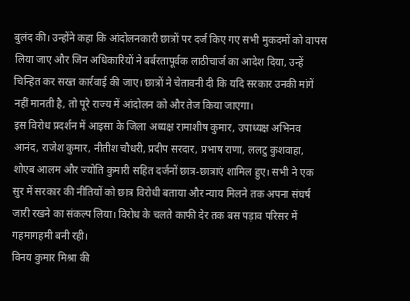बुलंद की। उन्होंने कहा कि आंदोलनकारी छात्रों पर दर्ज किए गए सभी मुकदमों को वापस लिया जाए और जिन अधिकारियों ने बर्बरतापूर्वक लाठीचार्ज का आदेश दिया, उन्हें चिन्हित कर सख्त कार्रवाई की जाए। छात्रों ने चेतावनी दी कि यदि सरकार उनकी मांगें नहीं मानती है, तो पूरे राज्य में आंदोलन को और तेज किया जाएगा।
इस विरोध प्रदर्शन में आइसा के जिला अध्यक्ष रामाशीष कुमार, उपाध्यक्ष अभिनव आनंद, राजेश कुमार, नीतीश चौधरी, प्रदीप सरदार, प्रभाष राणा, ललटु कुशवाहा, शोएब आलम और ज्योति कुमारी सहित दर्जनों छात्र-छात्राएं शामिल हुए। सभी ने एक सुर में सरकार की नीतियों को छात्र विरोधी बताया और न्याय मिलने तक अपना संघर्ष जारी रखने का संकल्प लिया। विरोध के चलते काफी देर तक बस पड़ाव परिसर में गहमागहमी बनी रही।
विनय कुमार मिश्रा की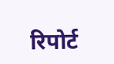रिपोर्ट